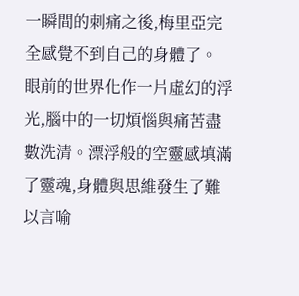一瞬間的刺痛之後,梅里亞完全感覺不到自己的身體了。
眼前的世界化作一片虛幻的浮光,腦中的一切煩惱與痛苦盡數洗清。漂浮般的空靈感填滿了靈魂,身體與思維發生了難以言喻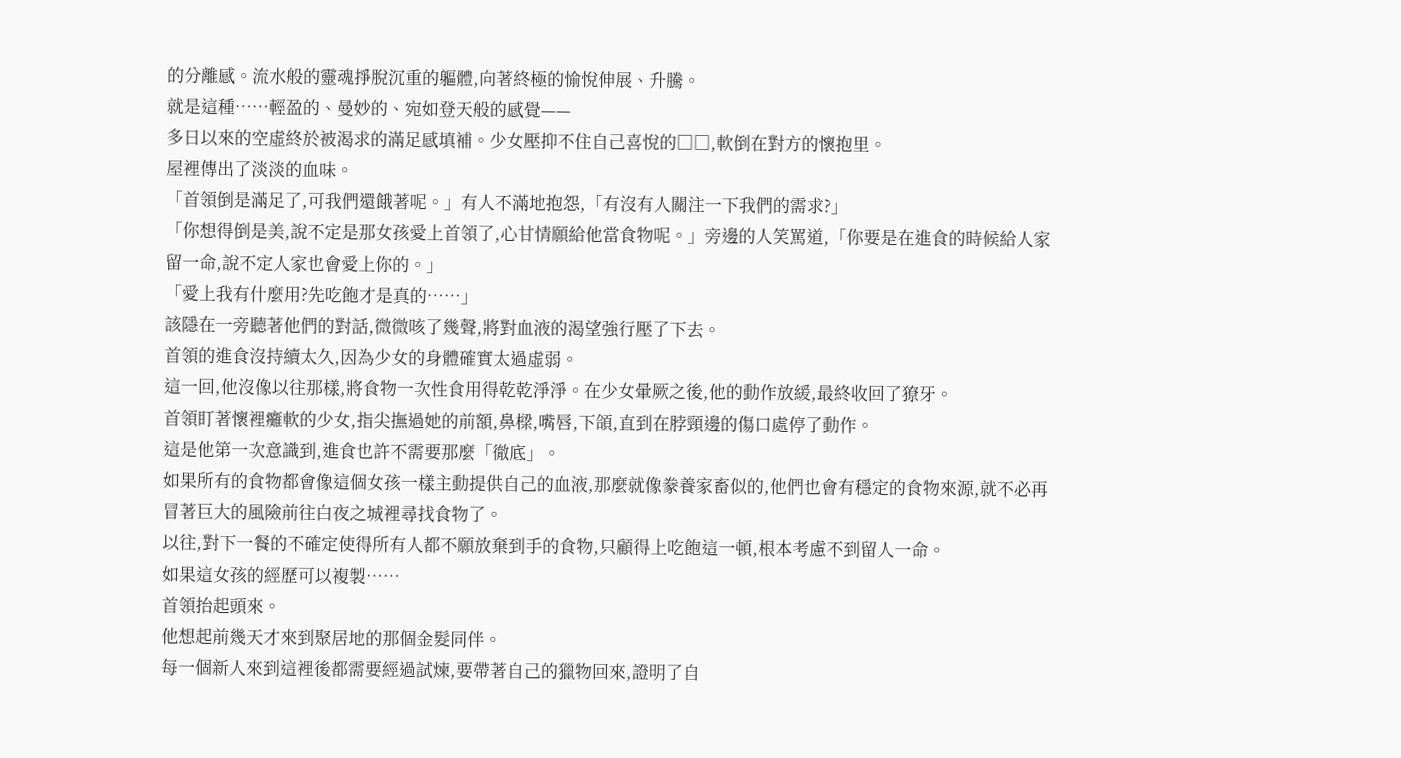的分離感。流水般的靈魂掙脫沉重的軀體,向著終極的愉悅伸展、升騰。
就是這種……輕盈的、曼妙的、宛如登天般的感覺——
多日以來的空虛終於被渴求的滿足感填補。少女壓抑不住自己喜悅的□□,軟倒在對方的懷抱里。
屋裡傳出了淡淡的血味。
「首領倒是滿足了,可我們還餓著呢。」有人不滿地抱怨,「有沒有人關注一下我們的需求?」
「你想得倒是美,說不定是那女孩愛上首領了,心甘情願給他當食物呢。」旁邊的人笑罵道,「你要是在進食的時候給人家留一命,說不定人家也會愛上你的。」
「愛上我有什麼用?先吃飽才是真的……」
該隱在一旁聽著他們的對話,微微咳了幾聲,將對血液的渴望強行壓了下去。
首領的進食沒持續太久,因為少女的身體確實太過虛弱。
這一回,他沒像以往那樣,將食物一次性食用得乾乾淨淨。在少女暈厥之後,他的動作放緩,最終收回了獠牙。
首領盯著懷裡癱軟的少女,指尖撫過她的前額,鼻樑,嘴唇,下頜,直到在脖頸邊的傷口處停了動作。
這是他第一次意識到,進食也許不需要那麼「徹底」。
如果所有的食物都會像這個女孩一樣主動提供自己的血液,那麼就像豢養家畜似的,他們也會有穩定的食物來源,就不必再冒著巨大的風險前往白夜之城裡尋找食物了。
以往,對下一餐的不確定使得所有人都不願放棄到手的食物,只顧得上吃飽這一頓,根本考慮不到留人一命。
如果這女孩的經歷可以複製……
首領抬起頭來。
他想起前幾天才來到聚居地的那個金髮同伴。
每一個新人來到這裡後都需要經過試煉,要帶著自己的獵物回來,證明了自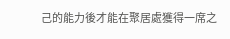己的能力後才能在聚居處獲得一席之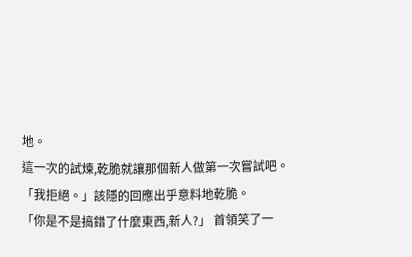地。
這一次的試煉,乾脆就讓那個新人做第一次嘗試吧。
「我拒絕。」該隱的回應出乎意料地乾脆。
「你是不是搞錯了什麼東西,新人?」 首領笑了一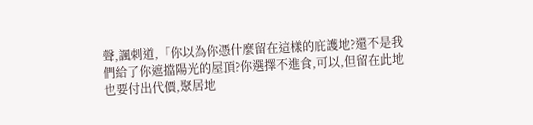聲,諷刺道,「你以為你憑什麼留在這樣的庇護地?還不是我們給了你遮擋陽光的屋頂?你選擇不進食,可以,但留在此地也要付出代價,聚居地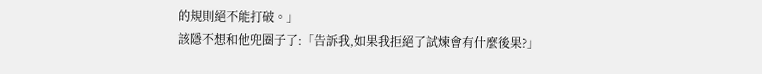的規則絕不能打破。」
該隱不想和他兜圈子了:「告訴我,如果我拒絕了試煉會有什麼後果?」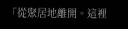「從聚居地離開。這裡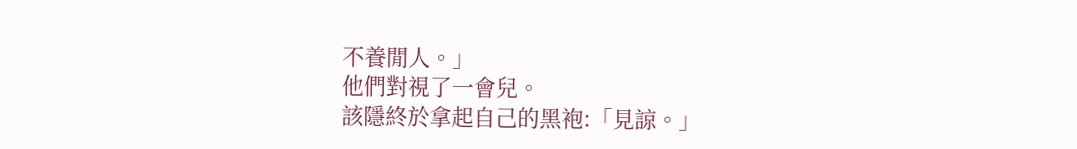不養閒人。」
他們對視了一會兒。
該隱終於拿起自己的黑袍:「見諒。」